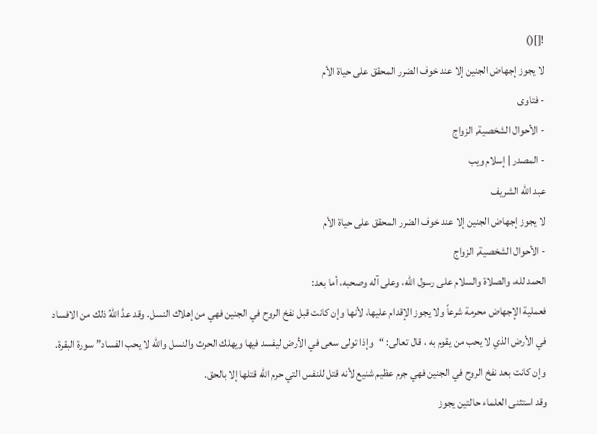![]()
لا يجوز إجهاض الجنين إلا عند خوف الضرر المحقق على حياة الأم
- فتاوى
- الأحوال الشخصية, الزواج
- المصدر | إسلام ويب
عبد الله الشريف
لا يجوز إجهاض الجنين إلا عند خوف الضرر المحقق على حياة الأم
- الأحوال الشخصية, الزواج
الحمد لله، والصلاة والسلام على رسول الله، وعلى آله وصحبه، أما بعد:
فعملية الإجهاض محرمة شرعاً ولا يجوز الإقدام عليها، لأنها وإن كانت قبل نفخ الروح في الجنين فهي من إهلاك النسل. وقد عدَّ اللهُ ذلك من الافساد في الأرض الذي لا يحب من يقوم به ، قال تعالى: “وإذا تولى سعى في الأرض ليفسد فيها ويهلك الحرث والنسل والله لا يحب الفساد” سورة البقرة.
وإن كانت بعد نفخ الروح في الجنين فهي جرم عظيم شنيع لأنه قتل للنفس التي حرم الله قتلها إلا بالحق.
وقد استثنى العلماء حالتين يجوز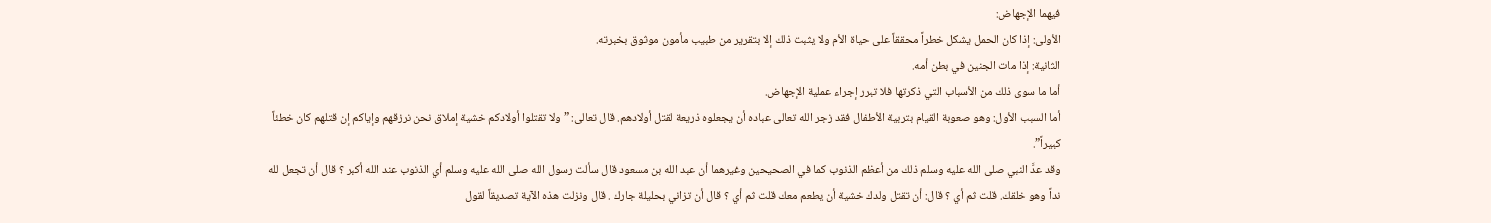فيهما الإجهاض:
الأولى: إذا كان الحمل يشكل خطراً محققاً على حياة الأم ولا يثبت ذلك إلا بتقرير من طبيب مأمون موثوق بخبرته.
الثانية: إذا مات الجنين في بطن أمه.
أما ما سوى ذلك من الأسباب التي ذكرتها فلا تبرر إجراء عملية الإجهاض.
أما السبب الأول: وهو صعوبة القيام بتربية الأطفال فقد زجر الله تعالى عباده أن يجعلوه ذريعة لقتل أولادهم. قال تعالى: ” ولا تقتلوا أولادكم خشية إملاق نحن نرزقهم وإياكم إن قتلهم كان خطئاً كبيراً”.
وقد عدَّ النبي صلى الله عليه وسلم ذلك من أعظم الذنوب كما في الصحيحين وغيرهما أن عبد الله بن مسعود قال سألت رسول الله صلى الله عليه وسلم أي الذنوب عند الله أكبر ؟ قال أن تجعل لله نداً وهو خلقك. قلت ثم أي ؟ قال: أن تقتل ولدك خشية أن يطعم معك قلت ثم أي ؟ قال أن تزاني بحليلة جارك . قال ونزلت هذه الآية تصديقاً لقول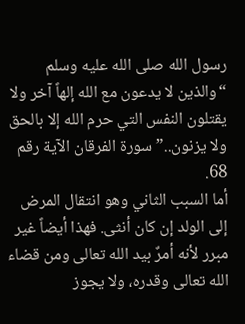رسول الله صلى الله عليه وسلم “والذين لا يدعون مع الله إلهاً آخر ولا يقتلون النفس التي حرم الله إلا بالحق ولا يزنون..” سورة الفرقان الآية رقم 68.
أما السبب الثاني وهو انتقال المرض إلى الولد إن كان أنثى. فهذا أيضاً غير مبرر لأنه أمرٌ بيد الله تعالى ومن قضاء الله تعالى وقدره، ولا يجوز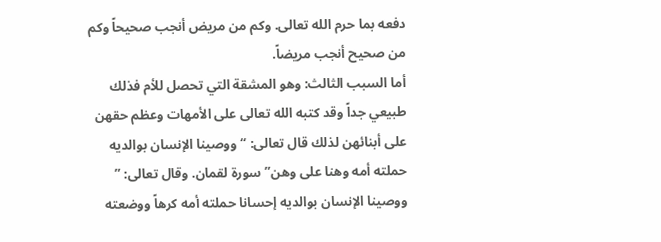دفعه بما حرم الله تعالى. وكم من مريض أنجب صحيحاً وكم من صحيح أنجب مريضاً.
أما السبب الثالث: وهو المشقة التي تحصل للأم فذلك طبيعي جداً وقد كتبه الله تعالى على الأمهات وعظم حقهن على أبنائهن لذلك قال تعالى: “ووصينا الإنسان بوالديه حملته أمه وهنا على وهن” سورة لقمان. وقال تعالى: ” ووصينا الإنسان بوالديه إحسانا حملته أمه كرهاً ووضعته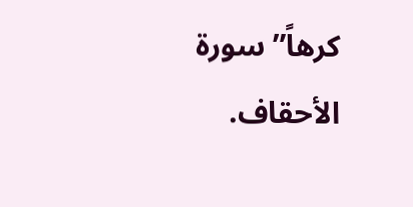كرهاً” سورة الأحقاف.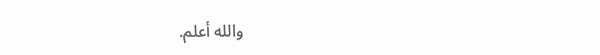والله أعلم.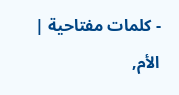- كلمات مفتاحية | الأم,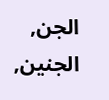الجن, الجنين,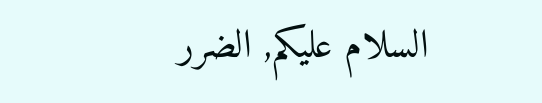السلام عليكم, الضرر